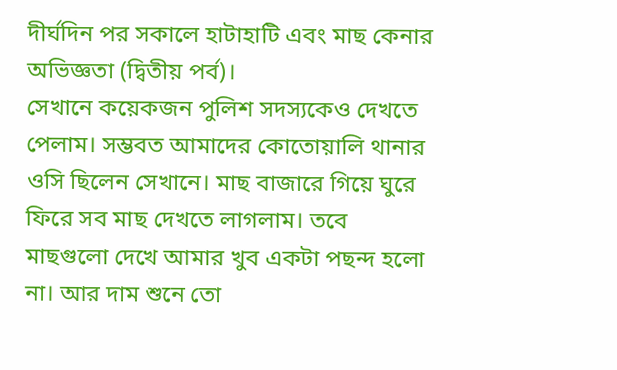দীর্ঘদিন পর সকালে হাটাহাটি এবং মাছ কেনার অভিজ্ঞতা (দ্বিতীয় পর্ব)।
সেখানে কয়েকজন পুলিশ সদস্যকেও দেখতে পেলাম। সম্ভবত আমাদের কোতোয়ালি থানার ওসি ছিলেন সেখানে। মাছ বাজারে গিয়ে ঘুরে ফিরে সব মাছ দেখতে লাগলাম। তবে মাছগুলো দেখে আমার খুব একটা পছন্দ হলো না। আর দাম শুনে তো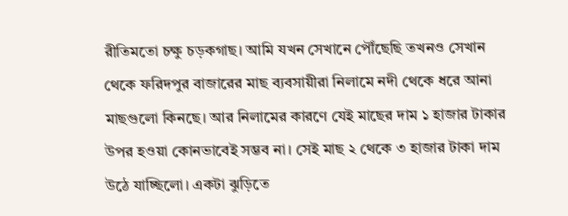রীতিমতো চক্ষু চড়কগাছ। আমি যখন সেখানে পৌঁছেছি তখনও সেখান থেকে ফরিদপুর বাজারের মাছ ব্যবসায়ীরা নিলামে নদী থেকে ধরে আনা মাছগুলো কিনছে। আর নিলামের কারণে যেই মাছের দাম ১ হাজার টাকার উপর হওয়া কোনভাবেই সম্ভব না। সেই মাছ ২ থেকে ৩ হাজার টাকা দাম উঠে যাচ্ছিলো। একটা ঝুড়িতে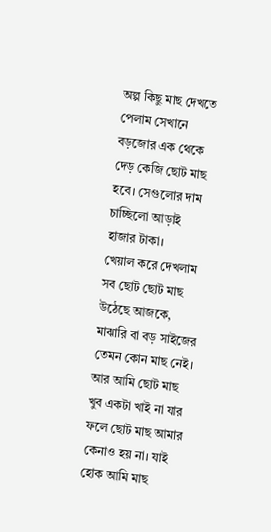অল্প কিছু মাছ দেখতে পেলাম সেখানে বড়জোর এক থেকে দেড় কেজি ছোট মাছ হবে। সেগুলোর দাম চাচ্ছিলো আড়াই হাজার টাকা।
খেয়াল করে দেখলাম সব ছোট ছোট মাছ উঠেছে আজকে, মাঝারি বা বড় সাইজের তেমন কোন মাছ নেই। আর আমি ছোট মাছ খুব একটা খাই না যার ফলে ছোট মাছ আমার কেনাও হয় না। যাই হোক আমি মাছ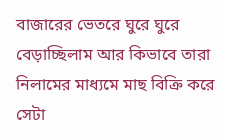বাজারের ভেতরে ঘুরে ঘুরে বেড়াচ্ছিলাম আর কিভাবে তারা নিলামের মাধ্যমে মাছ বিক্রি করে সেটা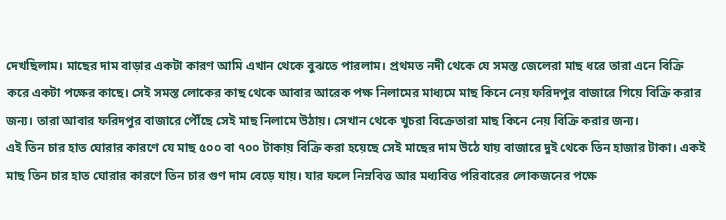দেখছিলাম। মাছের দাম বাড়ার একটা কারণ আমি এখান থেকে বুঝতে পারলাম। প্রথমত নদী থেকে যে সমস্ত জেলেরা মাছ ধরে তারা এনে বিক্রি করে একটা পক্ষের কাছে। সেই সমস্ত লোকের কাছ থেকে আবার আরেক পক্ষ নিলামের মাধ্যমে মাছ কিনে নেয় ফরিদপুর বাজারে গিয়ে বিক্রি করার জন্য। তারা আবার ফরিদপুর বাজারে পৌঁছে সেই মাছ নিলামে উঠায়। সেখান থেকে খুচরা বিক্রেতারা মাছ কিনে নেয় বিক্রি করার জন্য।
এই তিন চার হাত ঘোরার কারণে যে মাছ ৫০০ বা ৭০০ টাকায় বিক্রি করা হয়েছে সেই মাছের দাম উঠে যায় বাজারে দুই থেকে তিন হাজার টাকা। একই মাছ তিন চার হাত ঘোরার কারণে তিন চার গুণ দাম বেড়ে যায়। যার ফলে নিম্নবিত্ত আর মধ্যবিত্ত পরিবারের লোকজনের পক্ষে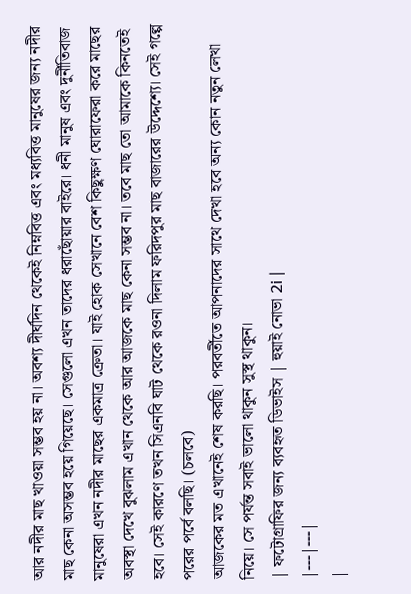আর নদীর মাছ খাওয়া সম্ভব হয় না। অবশ্য দীর্ঘদিন থেকেই নিম্নবিত্ত এবং মধ্যবিত্ত মানুষের জন্য নদীর মাছ কেনা অসম্ভব হয়ে গিয়েছে। সেগুলো এখন তাদের ধরাছোঁয়ার বাইরে। ধনী মানুষ এবং দুর্নীতিবাজ মানুষেরা এখন নদীর মাছের একমাত্র ক্রেতা। যাই হোক সেখানে বেশ কিছুক্ষণ ঘোরাফেরা করে মাছের অবস্থা দেখে বুঝলাম এখান থেকে আর আজকে মাছ কেনা সম্ভব না। তবে মাছ তো আমাকে কিনতেই হবে। সেই কারণে তখন সিএনবি ঘাট থেকে রওনা দিলাম ফরিদপুর মাছ বাজারের উদ্দেশ্যে। সেই গল্পে পরের পর্বে বলছি। (চলবে)
আজকের মত এখানেই শেষ করছি। পরবর্তীতে আপনাদের সাথে দেখা হবে অন্য কোন নতুন লেখা নিয়ে। সে পর্যন্ত সবাই ভালো থাকুন সুস্থ থাকুন।
| ফটোগ্রাফির জন্য ব্যবহৃত ডিভাইস | হুয়াই নোভা 2i |
|---|---|
|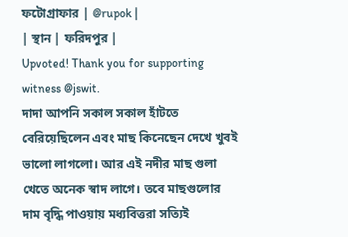ফটোগ্রাফার | @rupok |
| স্থান | ফরিদপুর |
Upvoted! Thank you for supporting witness @jswit.
দাদা আপনি সকাল সকাল হাঁটতে বেরিয়েছিলেন এবং মাছ কিনেছেন দেখে খুবই ভালো লাগলো। আর এই নদীর মাছ গুলা খেতে অনেক স্বাদ লাগে। তবে মাছগুলোর দাম বৃদ্ধি পাওয়ায় মধ্যবিত্তরা সত্যিই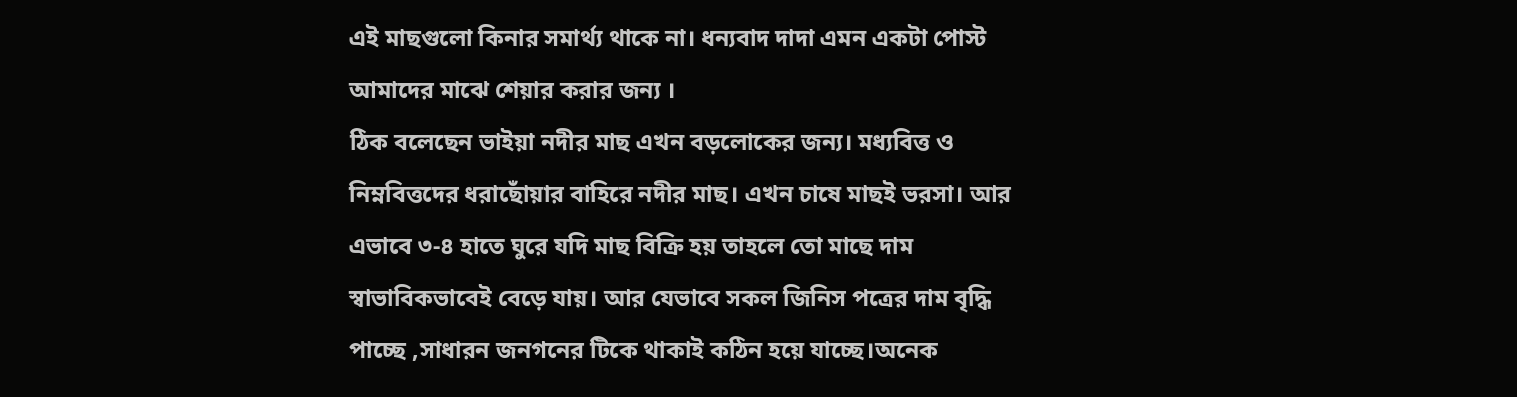এই মাছগুলো কিনার সমার্থ্য থাকে না। ধন্যবাদ দাদা এমন একটা পোস্ট আমাদের মাঝে শেয়ার করার জন্য ।
ঠিক বলেছেন ভাইয়া নদীর মাছ এখন বড়লোকের জন্য। মধ্যবিত্ত ও নিম্নবিত্তদের ধরাছোঁয়ার বাহিরে নদীর মাছ। এখন চাষে মাছই ভরসা। আর এভাবে ৩-৪ হাতে ঘুরে যদি মাছ বিক্রি হয় তাহলে তো মাছে দাম স্বাভাবিকভাবেই বেড়ে যায়। আর যেভাবে সকল জিনিস পত্রের দাম বৃদ্ধি পাচ্ছে ,সাধারন জনগনের টিকে থাকাই কঠিন হয়ে যাচ্ছে।অনেক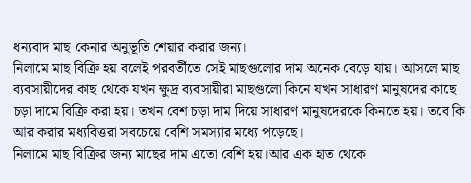ধন্যবাদ মাছ কেনার অনুভূতি শেয়ার করার জন্য।
নিলামে মাছ বিক্রি হয় বলেই পরবর্তীতে সেই মাছগুলোর দাম অনেক বেড়ে যায়। আসলে মাছ ব্যবসায়ীদের কাছ থেকে যখন ক্ষুদ্র ব্যবসায়ীরা মাছগুলো কিনে যখন সাধারণ মানুষদের কাছে চড়া দামে বিক্রি করা হয়। তখন বেশ চড়া দাম দিয়ে সাধারণ মানুষদেরকে কিনতে হয়। তবে কি আর করার মধ্যবিত্তরা সবচেয়ে বেশি সমস্যার মধ্যে পড়েছে।
নিলামে মাছ বিক্রির জন্য মাছের দাম এতো বেশি হয়।আর এক হাত থেকে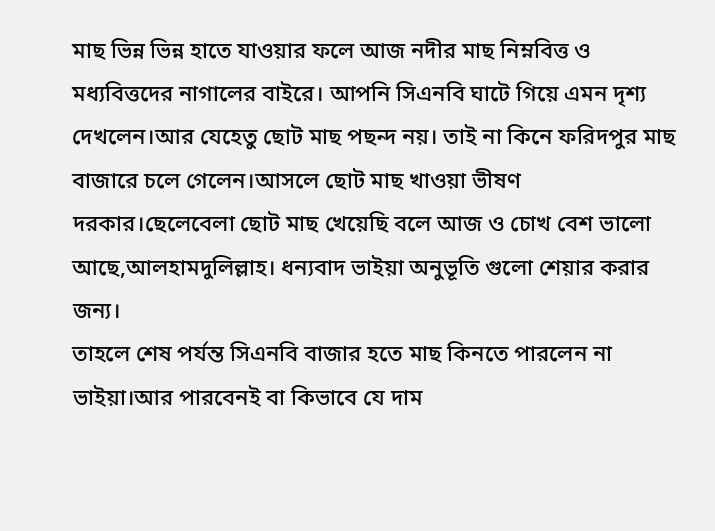মাছ ভিন্ন ভিন্ন হাতে যাওয়ার ফলে আজ নদীর মাছ নিম্নবিত্ত ও মধ্যবিত্তদের নাগালের বাইরে। আপনি সিএনবি ঘাটে গিয়ে এমন দৃশ্য দেখলেন।আর যেহেতু ছোট মাছ পছন্দ নয়। তাই না কিনে ফরিদপুর মাছ বাজারে চলে গেলেন।আসলে ছোট মাছ খাওয়া ভীষণ দরকার।ছেলেবেলা ছোট মাছ খেয়েছি বলে আজ ও চোখ বেশ ভালো আছে,আলহামদুলিল্লাহ। ধন্যবাদ ভাইয়া অনুভূতি গুলো শেয়ার করার জন্য।
তাহলে শেষ পর্যন্ত সিএনবি বাজার হতে মাছ কিনতে পারলেন না ভাইয়া।আর পারবেনই বা কিভাবে যে দাম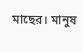মাছের। মানুষ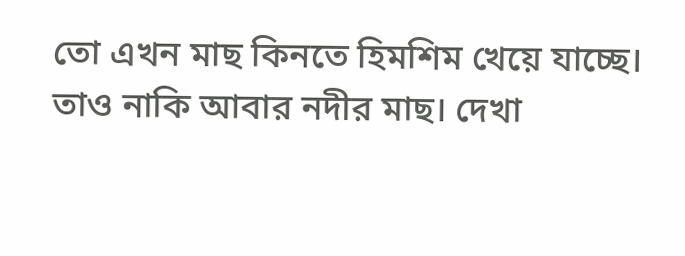তো এখন মাছ কিনতে হিমশিম খেয়ে যাচ্ছে। তাও নাকি আবার নদীর মাছ। দেখা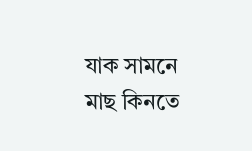যাক সামনে মাছ কিনতে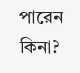পারেন কিনা?